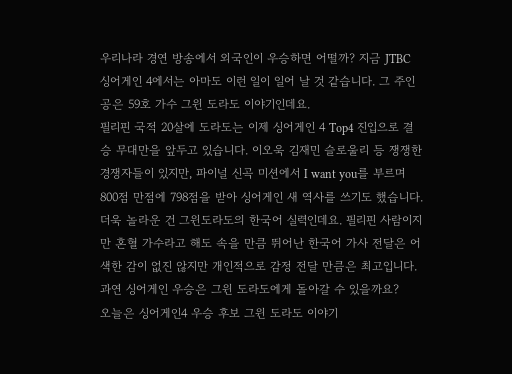우리나라 경연 방송에서 외국인이 우승하면 어떨까? 지금 JTBC 싱어게인 4에서는 아마도 이런 일이 일어 날 것 같습니다. 그 주인공은 59호 가수 그윈 도라도 이야기인데요.
필리핀 국적 20살에 도라도는 이제 싱어게인 4 Top4 진입으로 결승 무대만을 앞두고 있습니다. 이오욱 김재민 슬로울리 등 쟁쟁한 경쟁자들이 있지만, 파이널 신곡 미션에서 I want you를 부르며 800점 만점에 798점을 받아 싱어게인 새 역사를 쓰기도 했습니다.
더욱 놀라운 건 그윈도라도의 한국어 실력인데요. 필리핀 사람이지만 혼혈 가수라고 해도 속을 만큼 뛰어난 한국어 가사 전달은 어색한 감이 없진 않지만 개인적으로 감정 전달 만큼은 최고입니다. 과연 싱어게인 우승은 그윈 도라도에게 돌아갈 수 있을까요?
오늘은 싱어게인4 우승 후보 그윈 도라도 이야기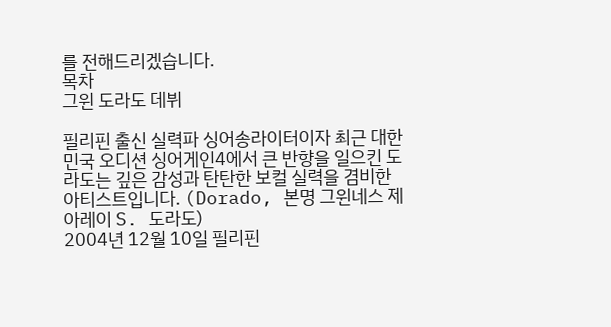를 전해드리겠습니다.
목차
그윈 도라도 데뷔

필리핀 출신 실력파 싱어송라이터이자 최근 대한민국 오디션 싱어게인4에서 큰 반향을 일으킨 도라도는 깊은 감성과 탄탄한 보컬 실력을 겸비한 아티스트입니다. (Dorado, 본명 그윈네스 제아레이 S. 도라도)
2004년 12월 10일 필리핀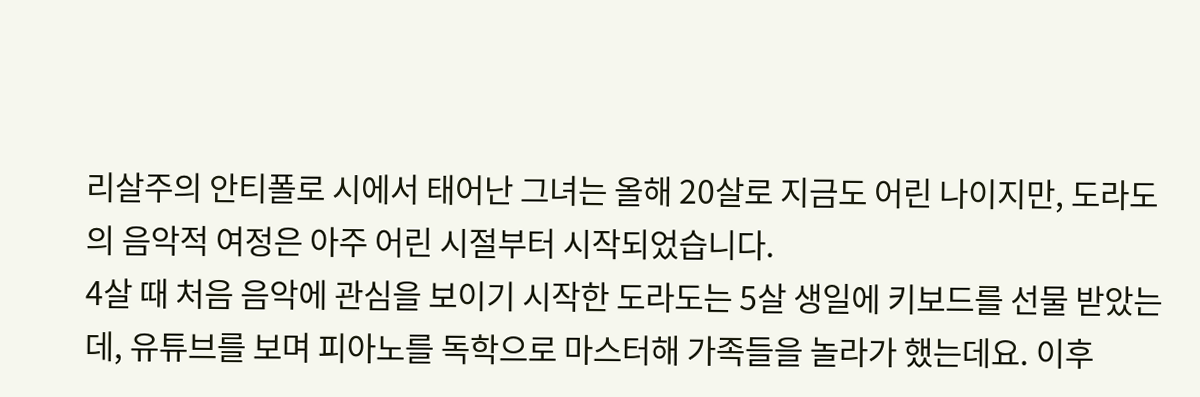리살주의 안티폴로 시에서 태어난 그녀는 올해 20살로 지금도 어린 나이지만, 도라도의 음악적 여정은 아주 어린 시절부터 시작되었습니다.
4살 때 처음 음악에 관심을 보이기 시작한 도라도는 5살 생일에 키보드를 선물 받았는데, 유튜브를 보며 피아노를 독학으로 마스터해 가족들을 놀라가 했는데요. 이후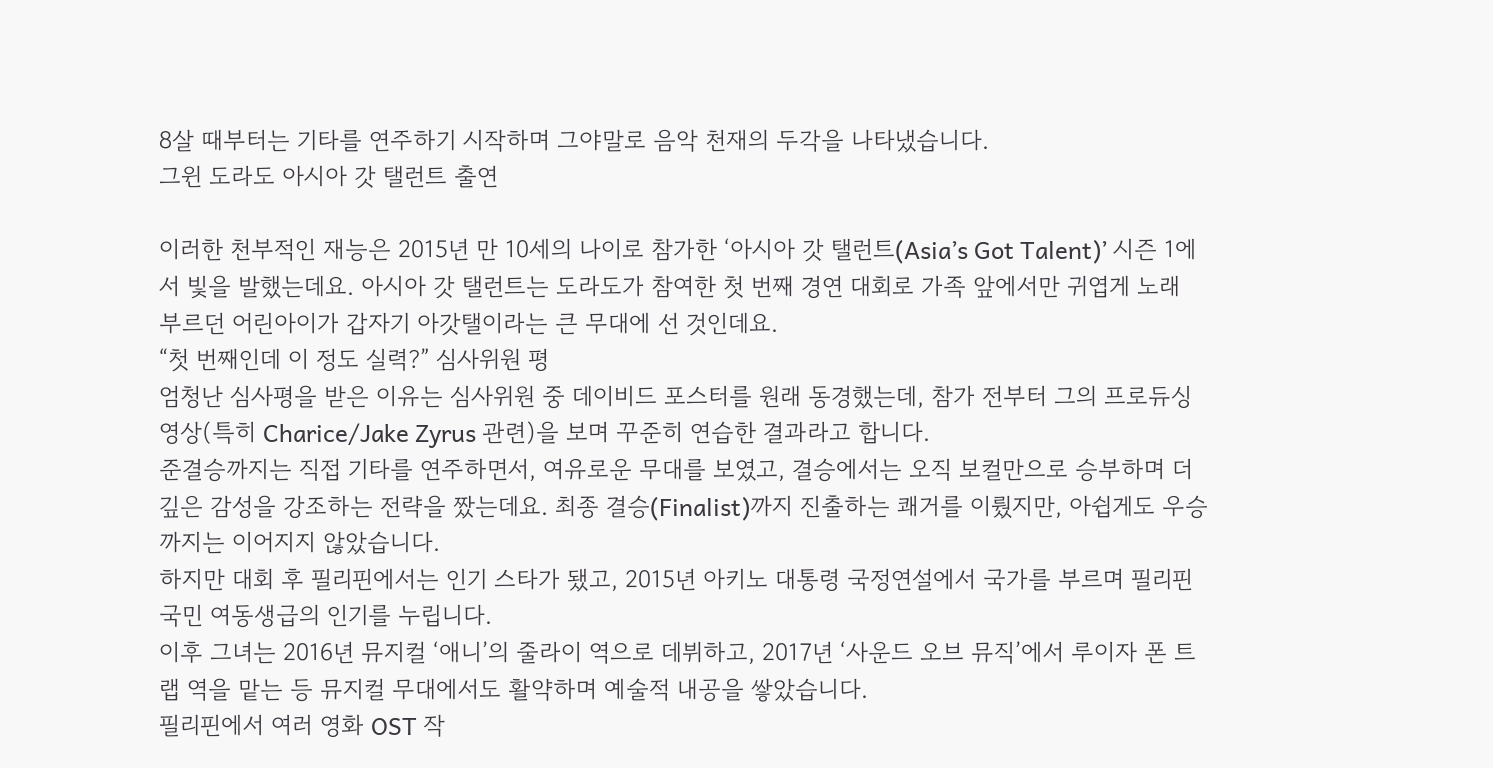8살 때부터는 기타를 연주하기 시작하며 그야말로 음악 천재의 두각을 나타냈습니다.
그윈 도라도 아시아 갓 탤런트 출연

이러한 천부적인 재능은 2015년 만 10세의 나이로 참가한 ‘아시아 갓 탤런트(Asia’s Got Talent)’ 시즌 1에서 빛을 발했는데요. 아시아 갓 탤런트는 도라도가 참여한 첫 번째 경연 대회로 가족 앞에서만 귀엽게 노래 부르던 어린아이가 갑자기 아갓탤이라는 큰 무대에 선 것인데요.
“첫 번째인데 이 정도 실력?” 심사위원 평
엄청난 심사평을 받은 이유는 심사위원 중 데이비드 포스터를 원래 동경했는데, 참가 전부터 그의 프로듀싱 영상(특히 Charice/Jake Zyrus 관련)을 보며 꾸준히 연습한 결과라고 합니다.
준결승까지는 직접 기타를 연주하면서, 여유로운 무대를 보였고, 결승에서는 오직 보컬만으로 승부하며 더 깊은 감성을 강조하는 전략을 짰는데요. 최종 결승(Finalist)까지 진출하는 쾌거를 이뤘지만, 아쉽게도 우승까지는 이어지지 않았습니다.
하지만 대회 후 필리핀에서는 인기 스타가 됐고, 2015년 아키노 대통령 국정연설에서 국가를 부르며 필리핀 국민 여동생급의 인기를 누립니다.
이후 그녀는 2016년 뮤지컬 ‘애니’의 줄라이 역으로 데뷔하고, 2017년 ‘사운드 오브 뮤직’에서 루이자 폰 트랩 역을 맡는 등 뮤지컬 무대에서도 활약하며 예술적 내공을 쌓았습니다.
필리핀에서 여러 영화 OST 작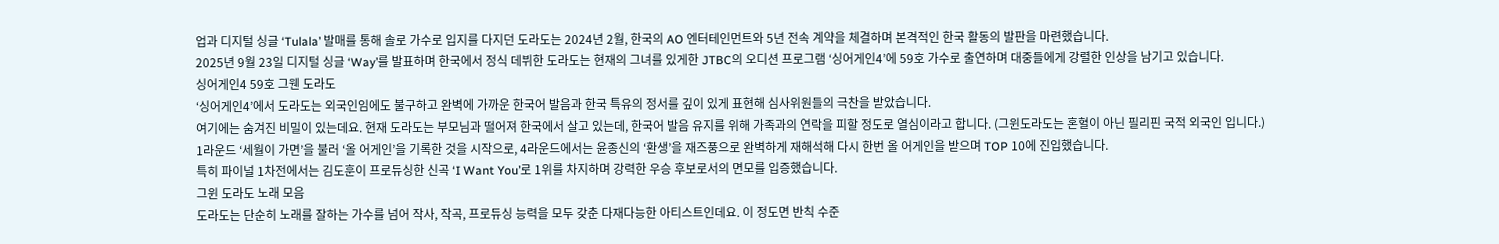업과 디지털 싱글 ‘Tulala’ 발매를 통해 솔로 가수로 입지를 다지던 도라도는 2024년 2월, 한국의 AO 엔터테인먼트와 5년 전속 계약을 체결하며 본격적인 한국 활동의 발판을 마련했습니다.
2025년 9월 23일 디지털 싱글 ‘Way’를 발표하며 한국에서 정식 데뷔한 도라도는 현재의 그녀를 있게한 JTBC의 오디션 프로그램 ‘싱어게인4’에 59호 가수로 출연하며 대중들에게 강렬한 인상을 남기고 있습니다.
싱어게인4 59호 그웬 도라도
‘싱어게인4’에서 도라도는 외국인임에도 불구하고 완벽에 가까운 한국어 발음과 한국 특유의 정서를 깊이 있게 표현해 심사위원들의 극찬을 받았습니다.
여기에는 숨겨진 비밀이 있는데요. 현재 도라도는 부모님과 떨어져 한국에서 살고 있는데, 한국어 발음 유지를 위해 가족과의 연락을 피할 정도로 열심이라고 합니다. (그윈도라도는 혼혈이 아닌 필리핀 국적 외국인 입니다.)
1라운드 ‘세월이 가면’을 불러 ‘올 어게인’을 기록한 것을 시작으로, 4라운드에서는 윤종신의 ‘환생’을 재즈풍으로 완벽하게 재해석해 다시 한번 올 어게인을 받으며 TOP 10에 진입했습니다.
특히 파이널 1차전에서는 김도훈이 프로듀싱한 신곡 ‘I Want You’로 1위를 차지하며 강력한 우승 후보로서의 면모를 입증했습니다.
그윈 도라도 노래 모음
도라도는 단순히 노래를 잘하는 가수를 넘어 작사, 작곡, 프로듀싱 능력을 모두 갖춘 다재다능한 아티스트인데요. 이 정도면 반칙 수준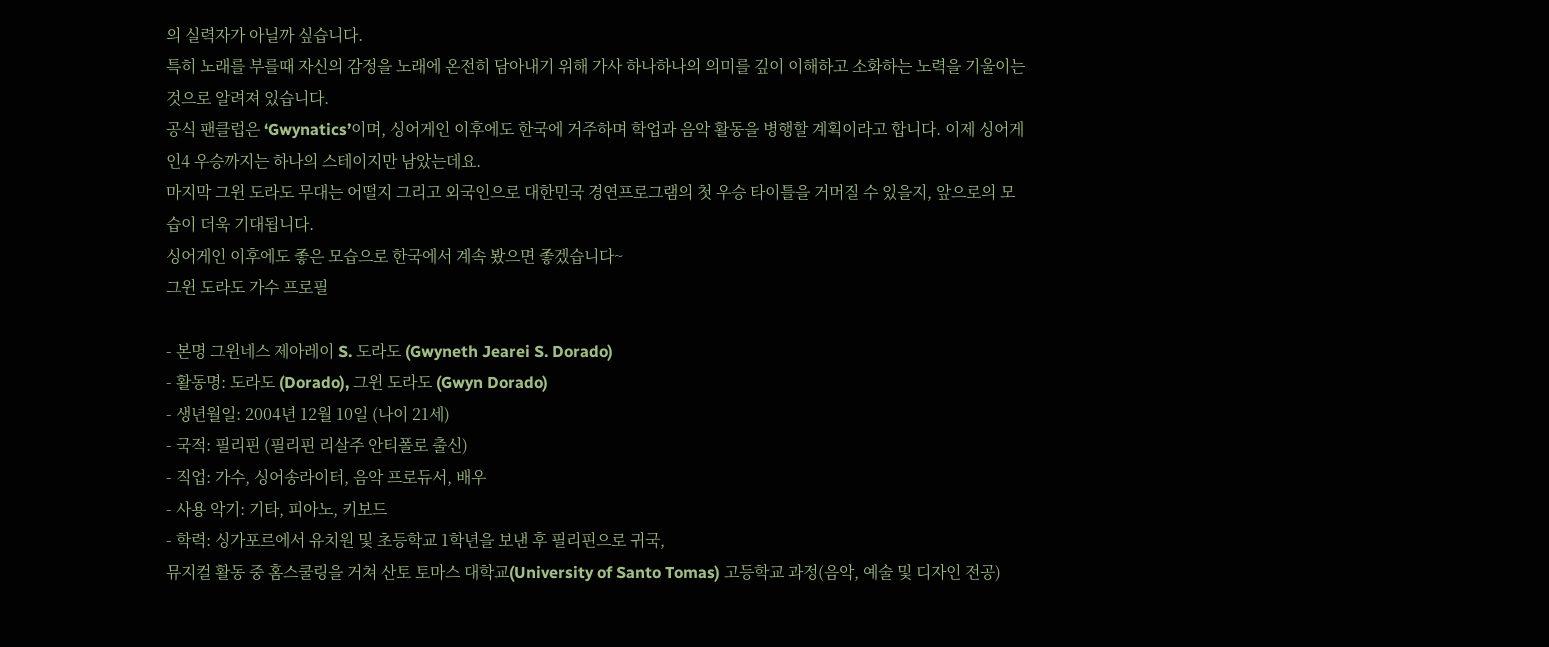의 실력자가 아닐까 싶습니다.
특히 노래를 부를때 자신의 감정을 노래에 온전히 담아내기 위해 가사 하나하나의 의미를 깊이 이해하고 소화하는 노력을 기울이는 것으로 알려져 있습니다.
공식 팬클럽은 ‘Gwynatics’이며, 싱어게인 이후에도 한국에 거주하며 학업과 음악 활동을 병행할 계획이라고 합니다. 이제 싱어게인4 우승까지는 하나의 스테이지만 남았는데요.
마지막 그윈 도라도 무대는 어떨지 그리고 외국인으로 대한민국 경연프로그램의 첫 우승 타이틀을 거머질 수 있을지, 앞으로의 모습이 더욱 기대됩니다.
싱어게인 이후에도 좋은 모습으로 한국에서 계속 봤으면 좋겠습니다~
그윈 도라도 가수 프로필

- 본명 그윈네스 제아레이 S. 도라도 (Gwyneth Jearei S. Dorado)
- 활동명: 도라도 (Dorado), 그윈 도라도 (Gwyn Dorado)
- 생년월일: 2004년 12월 10일 (나이 21세)
- 국적: 필리핀 (필리핀 리살주 안티폴로 출신)
- 직업: 가수, 싱어송라이터, 음악 프로듀서, 배우
- 사용 악기: 기타, 피아노, 키보드
- 학력: 싱가포르에서 유치원 및 초등학교 1학년을 보낸 후 필리핀으로 귀국,
뮤지컬 활동 중 홈스쿨링을 거쳐 산토 토마스 대학교(University of Santo Tomas) 고등학교 과정(음악, 예술 및 디자인 전공)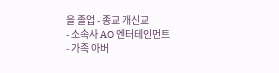을 졸업 - 종교 개신교
- 소속사 AO 엔터테인먼트
- 가족 아버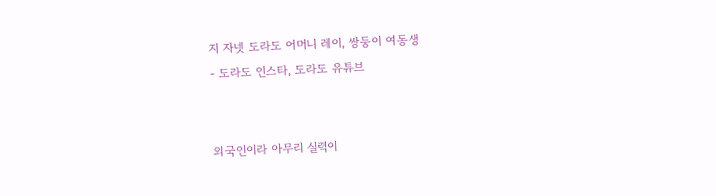지 자넷 도라도 어머니 레이, 쌍둥이 여동생
- 도라도 인스타, 도라도 유튜브


외국인이라 아무리 실력이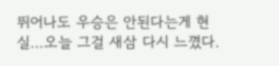뛰어나도 우승은 안된다는게 현실…오늘 그걸 새삼 다시 느꼈다.